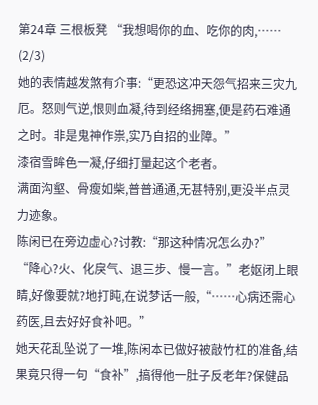第24章 三根板凳 “我想喝你的血、吃你的肉,…… (2/3)
她的表情越发煞有介事:“更恐这冲天怨气招来三灾九厄。怒则气逆,恨则血凝,待到经络拥塞,便是药石难通之时。非是鬼神作祟,实乃自招的业障。”
漆宿雪眸色一凝,仔细打量起这个老者。
满面沟壑、骨瘦如柴,普普通通,无甚特别,更没半点灵力迹象。
陈闲已在旁边虚心?讨教:“那这种情况怎么办?”
“降心?火、化戾气、退三步、慢一言。”老妪闭上眼睛,好像要就?地打盹,在说梦话一般,“……心病还需心药医,且去好好食补吧。”
她天花乱坠说了一堆,陈闲本已做好被敲竹杠的准备,结果竟只得一句“食补”,搞得他一肚子反老年?保健品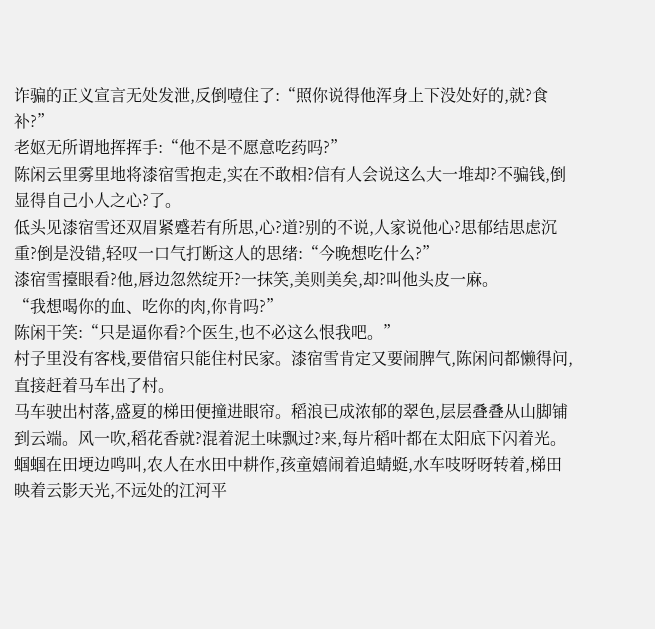诈骗的正义宣言无处发泄,反倒噎住了:“照你说得他浑身上下没处好的,就?食补?”
老妪无所谓地挥挥手:“他不是不愿意吃药吗?”
陈闲云里雾里地将漆宿雪抱走,实在不敢相?信有人会说这么大一堆却?不骗钱,倒显得自己小人之心?了。
低头见漆宿雪还双眉紧蹙若有所思,心?道?别的不说,人家说他心?思郁结思虑沉重?倒是没错,轻叹一口气打断这人的思绪:“今晚想吃什么?”
漆宿雪擡眼看?他,唇边忽然绽开?一抹笑,美则美矣,却?叫他头皮一麻。
“我想喝你的血、吃你的肉,你肯吗?”
陈闲干笑:“只是逼你看?个医生,也不必这么恨我吧。”
村子里没有客栈,要借宿只能住村民家。漆宿雪肯定又要闹脾气,陈闲问都懒得问,直接赶着马车出了村。
马车驶出村落,盛夏的梯田便撞进眼帘。稻浪已成浓郁的翠色,层层叠叠从山脚铺到云端。风一吹,稻花香就?混着泥土味飘过?来,每片稻叶都在太阳底下闪着光。蝈蝈在田埂边鸣叫,农人在水田中耕作,孩童嬉闹着追蜻蜓,水车吱呀呀转着,梯田映着云影天光,不远处的江河平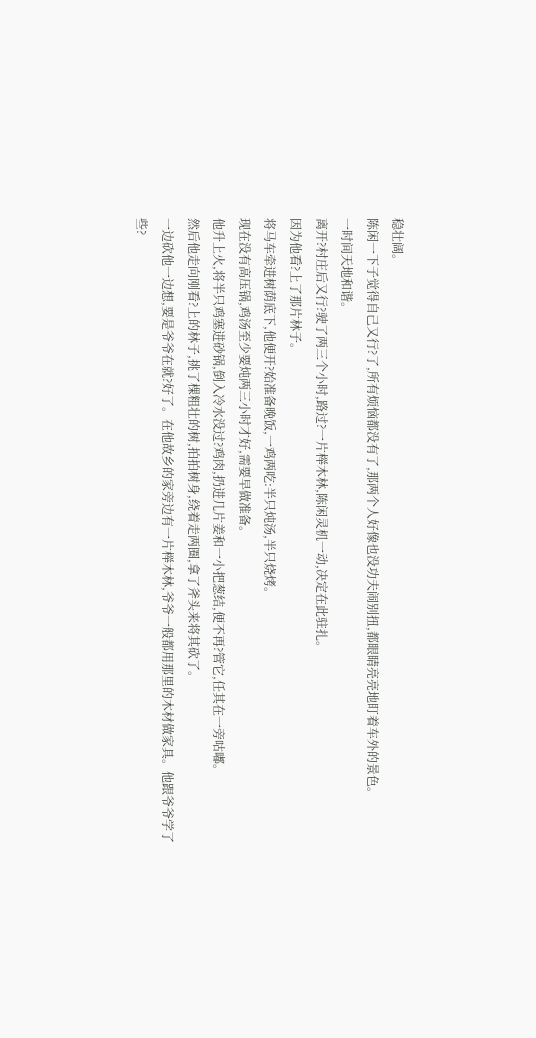稳壮阔。
陈闲一下子觉得自己又行?了,所有烦恼都没有了,那两个人好像也没功夫闹别扭,都眼睛亮亮地盯着车外的景色。
一时间天地和谐。
离开?村庄后又行?驶了两三个小时,路过?一片榉木林,陈闲灵机一动,决定在此驻扎。
因为他看?上了那片林子。
将马车牵进树荫底下,他便开?始准备晚饭,一鸡两吃:半只炖汤,半只烧烤。
现在没有高压锅,鸡汤至少要炖两三小时才好,需要早做准备。
他升上火,将半只鸡塞进砂锅,倒入冷水没过?鸡肉,扔进几片姜和一小把葱结,便不再?管它,任其在一旁咕嘟。
然后他走向刚看?上的林子,挑了棵粗壮的树,拍拍树身,绕着走两圈,拿了斧头来将其砍了。
一边砍他一边想,要是爷爷在就?好了。在他故乡的家旁边有一片榉木林,爷爷一般都用那里的木材做家具。他跟爷爷学了些?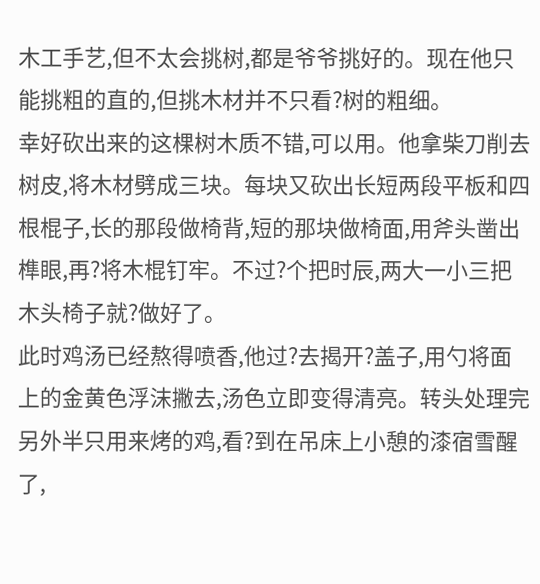木工手艺,但不太会挑树,都是爷爷挑好的。现在他只能挑粗的直的,但挑木材并不只看?树的粗细。
幸好砍出来的这棵树木质不错,可以用。他拿柴刀削去树皮,将木材劈成三块。每块又砍出长短两段平板和四根棍子,长的那段做椅背,短的那块做椅面,用斧头凿出榫眼,再?将木棍钉牢。不过?个把时辰,两大一小三把木头椅子就?做好了。
此时鸡汤已经熬得喷香,他过?去揭开?盖子,用勺将面上的金黄色浮沫撇去,汤色立即变得清亮。转头处理完另外半只用来烤的鸡,看?到在吊床上小憩的漆宿雪醒了,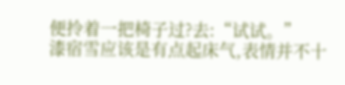便拎着一把椅子过?去:“试试。”
漆宿雪应该是有点起床气,表情并不十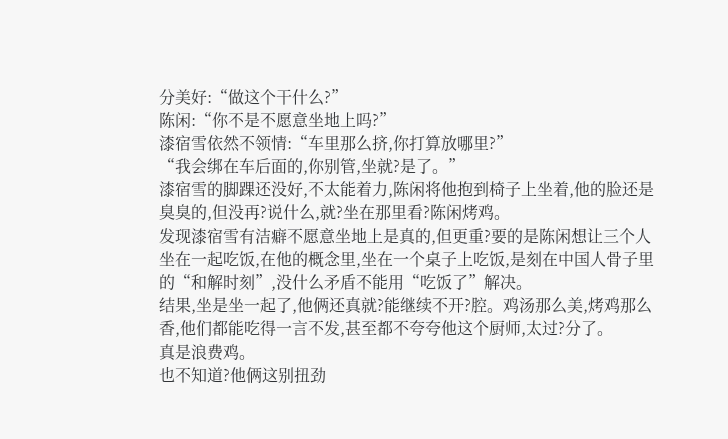分美好:“做这个干什么?”
陈闲:“你不是不愿意坐地上吗?”
漆宿雪依然不领情:“车里那么挤,你打算放哪里?”
“我会绑在车后面的,你别管,坐就?是了。”
漆宿雪的脚踝还没好,不太能着力,陈闲将他抱到椅子上坐着,他的脸还是臭臭的,但没再?说什么,就?坐在那里看?陈闲烤鸡。
发现漆宿雪有洁癖不愿意坐地上是真的,但更重?要的是陈闲想让三个人坐在一起吃饭,在他的概念里,坐在一个桌子上吃饭,是刻在中国人骨子里的“和解时刻”,没什么矛盾不能用“吃饭了”解决。
结果,坐是坐一起了,他俩还真就?能继续不开?腔。鸡汤那么美,烤鸡那么香,他们都能吃得一言不发,甚至都不夸夸他这个厨师,太过?分了。
真是浪费鸡。
也不知道?他俩这别扭劲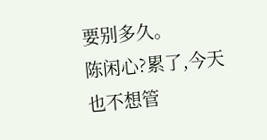要别多久。
陈闲心?累了,今天也不想管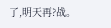了,明天再?战。